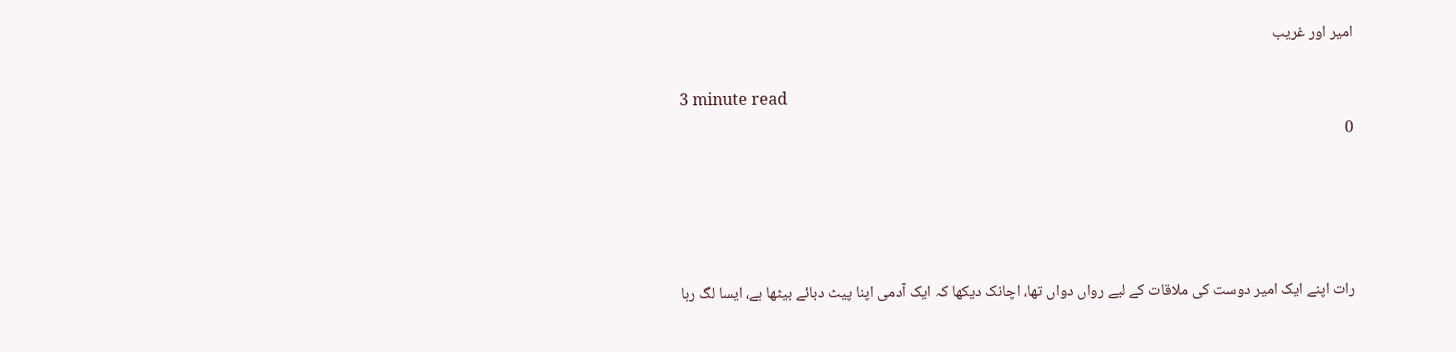امیر اور غریب

3 minute read
0




رات اپنے ایک امیر دوست کی ملاقات کے لیے رواں دواں تھا، اچانک دیکھا کہ ایک آدمی اپنا پیٹ دبائے بیٹھا ہے، ایسا لگ رہا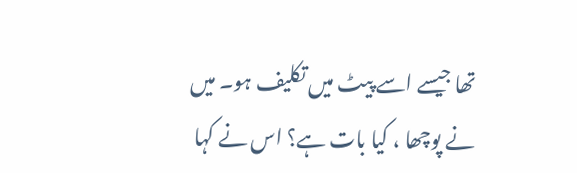تھا جیسے اسے پیٹ میں تکلیف ہو۔ میں نے پوچھا ، کیا بات ہے؟ اس نے کہا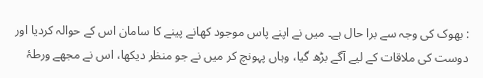: بھوک کی وجہ سے برا حال ہے۔ میں نے اپنے پاس موجود کھانے پینے کا سامان اس کے حوالہ کردیا اور دوست کی ملاقات کے لیے آگے بڑھ گیا، وہاں پہونچ کر میں نے جو منظر دیکھا، اس نے مجھے ورطۂ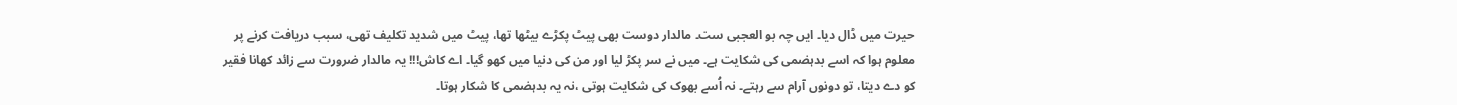حیرت میں ڈال دیا۔ ایں چہ بو العجبی ست۔ مالدار دوست بھی پیٹ پکڑے بیٹھا تھا، پیٹ میں شدید تکلیف تھی، سبب دریافت کرنے پر معلوم ہوا کہ اسے بدہضمی کی شکایت ہے۔ میں نے سر پکڑ لیا اور من کی دنیا میں کھو گیا۔ اے کاش!!! یہ مالدار ضرورت سے زائد کھانا فقیر کو دے دیتا، تو دونوں آرام سے رہتے۔ نہ اُسے بھوک کی شکایت ہوتی ،نہ یہ بدہضمی کا شکار ہوتا۔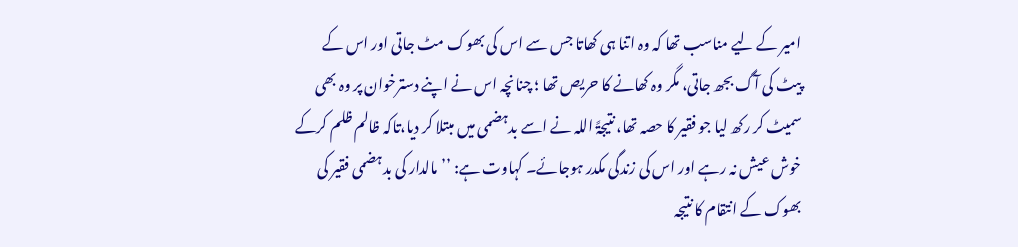امیر کے لیے مناسب تھا کہ وہ اتنا ہی کھاتا جس سے اس کی بھوک مٹ جاتی اور اس کے پیٹ کی آگ بجھ جاتی، مگر وہ کھانے کا حریص تھا ؛ چنانچہ اس نے اپنے دسترخوان پر وہ بھی سمیٹ کر رکھ لیا جو فقیر کا حصہ تھا، نتیجۃً اللہ نے اسے بدہضمی میں مبتلا کر دیا،تاکہ ظالم ظلم کرکے خوش عیش نہ رہے اور اس کی زندگی مکدر ہوجائے۔ کہاوت ہے: ’’مالدار کی بدہضمی فقیر کی بھوک کے انتقام کا نتیجہ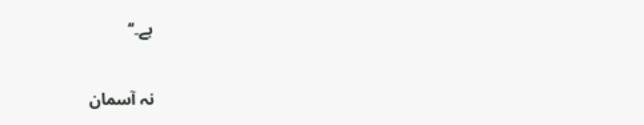ہے۔‘‘

نہ آسمان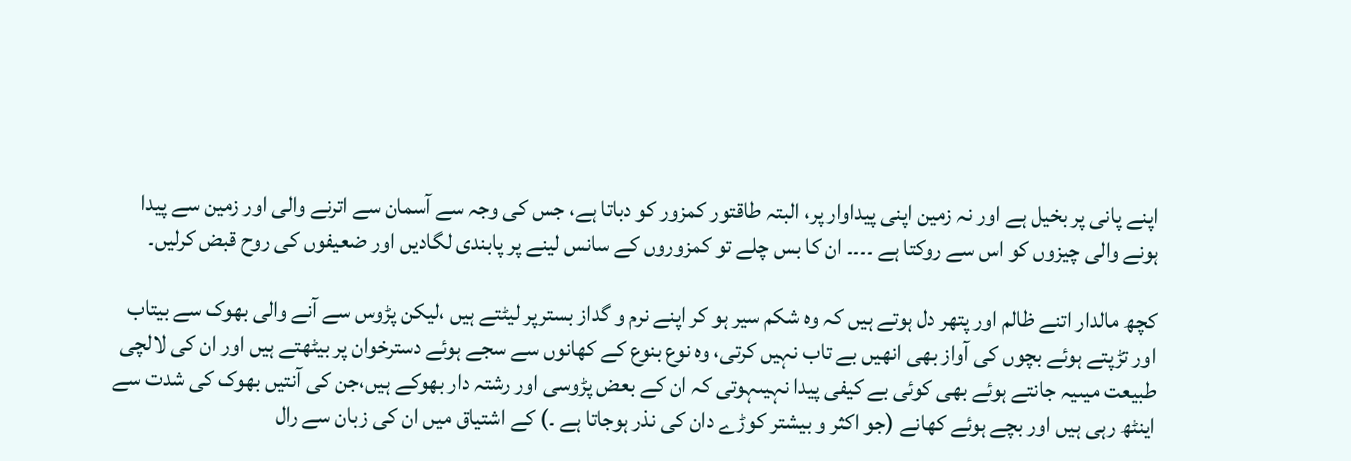اپنے پانی پر بخیل ہے اور نہ زمین اپنی پیداوار پر، البتہ طاقتور کمزور کو دباتا ہے، جس کی وجہ سے آسمان سے اترنے والی اور زمین سے پیدا ہونے والی چیزوں کو اس سے روکتا ہے ۔۔۔۔ ان کا بس چلے تو کمزوروں کے سانس لینے پر پابندی لگادیں اور ضعیفوں کی روح قبض کرلیں۔

کچھ مالدار اتنے ظالم اور پتھر دل ہوتے ہیں کہ وہ شکم سیر ہو کر اپنے نرم و گداز بسترپر لیٹتے ہیں ،لیکن پڑوس سے آنے والی بھوک سے بیتاب اور تڑپتے ہوئے بچوں کی آواز بھی انھیں بے تاب نہیں کرتی، وہ نوع بنوع کے کھانوں سے سجے ہوئے دسترخوان پر بیٹھتے ہیں اور ان کی لالچی طبیعت میںیہ جانتے ہوئے بھی کوئی بے کیفی پیدا نہیںہوتی کہ ان کے بعض پڑوسی اور رشتہ دار بھوکے ہیں،جن کی آنتیں بھوک کی شدت سے اینٹھ رہی ہیں اور بچے ہوئے کھانے (جو اکثر و بیشتر کوڑے دان کی نذر ہوجاتا ہے ۔) کے اشتیاق میں ان کی زبان سے رال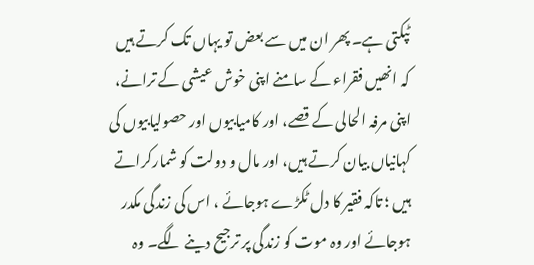ٹپکتی ہے۔ پھر ان میں سے بعض تو یہاں تک کرتے ہیں کہ انھیں فقراء کے سامنے اپنی خوش عیشی کے ترانے، اپنی مرفہ الحالی کے قصے، اور کامیابیوں اور حصولیابیوں کی کہانیاں بیان کرتے ہیں، اور مال و دولت کو شمارکراتے ہیں ؛ تاکہ فقیر کا دل ٹکڑے ہوجائے ، اس کی زندگی مکدر ہوجائے اور وہ موت کو زندگی پر ترجیح دینے لگے۔ وہ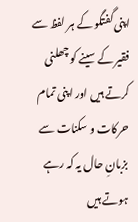اپنی گفتگو کے ہر لفظ سے فقیر کے سینے کو چھلنی کرتے ہیں اور اپنی تمام حرکات و سکنات سے بزبانِ حال یہ کہ رہے ہوتے ہیں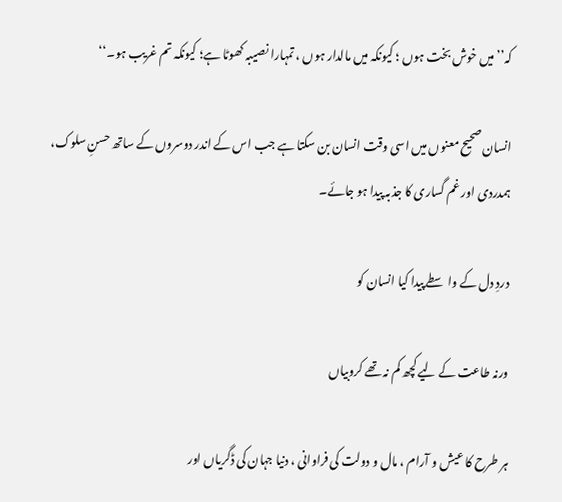کہ’’میں خوش بخت ہوں ؛ کیونکہ میں مالدار ہوں ، تمہارا نصیبہ کھوٹا ہے؛ کیونکہ تم غریب ہو۔‘‘

انسان صحیح معنوں میں اسی وقت انسان بن سکتا ہے جب اس کے اندر دوسروں کے ساتھ حسنِ سلوک، ہمدردی اور غم گساری کا جذبہ پیدا ہو جائے۔

دردِ دل کے واسطے پیدا کیا انسان کو

ورنہ طاعت کے لیے کچھ کم نہ تھے کروبیاں

ہر طرح کا عیش و آرام ، مال و دولت کی فراوانی ، دنیا جہان کی ڈگریاں اور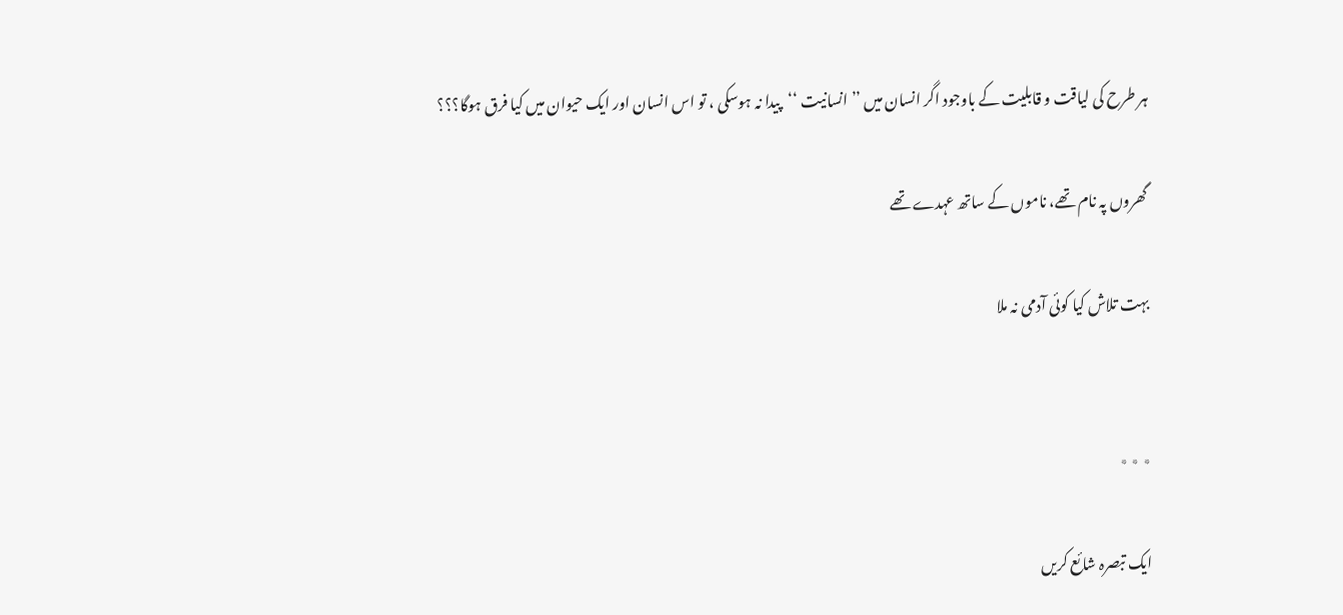ہر طرح کی لیاقت و قابلیت کے باوجود اگر انسان میں ’’انسانیت ‘‘پیدا نہ ہوسکی ، تو اس انسان اور ایک حیوان میں کیا فرق ہوگا؟؟؟

گھروں پہ نام تھے، ناموں کے ساتھ عہدے تھے

بہت تلاش کیا کوئی آدمی نہ ملا


٭ ٭ ٭

ایک تبصرہ شائع کریں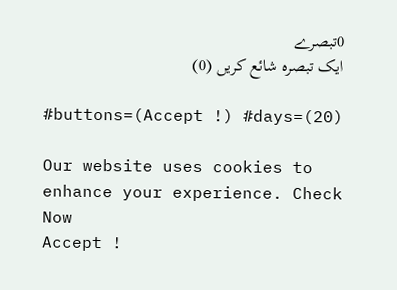0تبصرے
ایک تبصرہ شائع کریں (0)

#buttons=(Accept !) #days=(20)

Our website uses cookies to enhance your experience. Check Now
Accept !